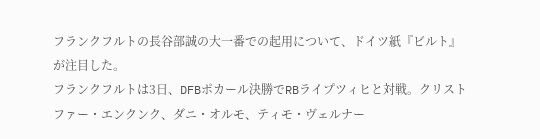フランクフルトの長谷部誠の大一番での起用について、ドイツ紙『ビルト』が注目した。
フランクフルトは3日、DFBポカール決勝でRBライプツィヒと対戦。クリストファー・エンクンク、ダニ・オルモ、ティモ・ヴェルナー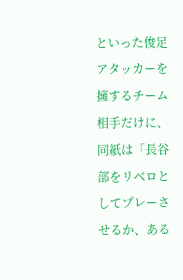といった俊足アタッカーを擁するチーム相手だけに、同紙は「長谷部をリベロとしてプレーさせるか、ある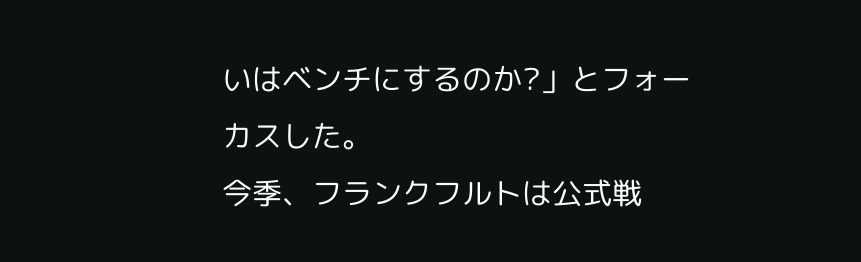いはベンチにするのか?」とフォーカスした。
今季、フランクフルトは公式戦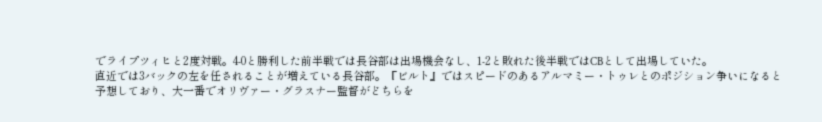でライプツィヒと2度対戦。4-0と勝利した前半戦では長谷部は出場機会なし、1-2と敗れた後半戦ではCBとして出場していた。
直近では3バックの左を任されることが増えている長谷部。『ビルト』ではスピードのあるアルマミー・トゥレとのポジション争いになると予想しており、大一番でオリヴァー・グラスナー監督がどちらを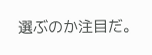選ぶのか注目だ。